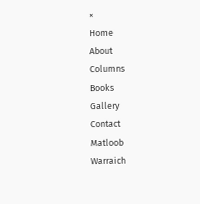×
Home
About
Columns
Books
Gallery
Contact
Matloob
Warraich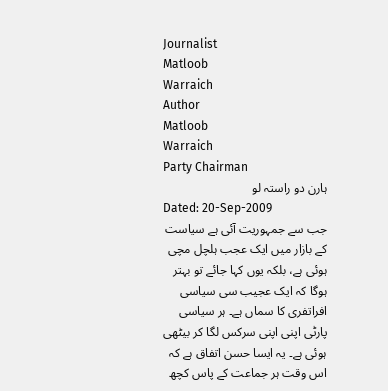Journalist
Matloob
Warraich
Author
Matloob
Warraich
Party Chairman
ہارن دو راستہ لو
Dated: 20-Sep-2009
جب سے جمہوریت آئی ہے سیاست کے بازار میں ایک عجب ہلچل مچی ہوئی ہے، بلکہ یوں کہا جائے تو بہتر ہوگا کہ ایک عجیب سی سیاسی افراتفری کا سماں ہے۔ ہر سیاسی پارٹی اپنی اپنی سرکس لگا کر بیٹھی ہوئی ہے۔ یہ ایسا حسن اتفاق ہے کہ اس وقت ہر جماعت کے پاس کچھ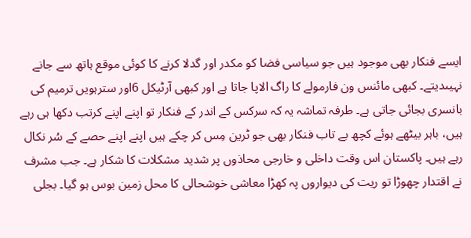ایسے فنکار بھی موجود ہیں جو سیاسی فضا کو مکدر اور گدلا کرنے کا کوئی موقع ہاتھ سے جانے نہیںدیتے۔ کبھی مائنس ون فارمولے کا راگ الاپا جاتا ہے اور کبھی آرٹیکل 6اور سترہویں ترمیم کی بانسری بجائی جاتی ہے۔ طرفہ تماشہ یہ کہ سرکس کے اندر کے فنکار تو اپنے اپنے کرتب دکھا ہی رہے ہیں، باہر بیٹھے ہوئے کچھ بے تاب فنکار بھی جو ٹرین مِس کر چکے ہیں اپنے اپنے حصے کے سُر نکال رہے ہیں۔ پاکستان اس وقت داخلی و خارجی محاذوں پر شدید مشکلات کا شکار ہے۔ جب مشرف نے اقتدار چھوڑا تو ریت کی دیواروں پہ کھڑا معاشی خوشحالی کا محل زمین بوس ہو گیا۔ بجلی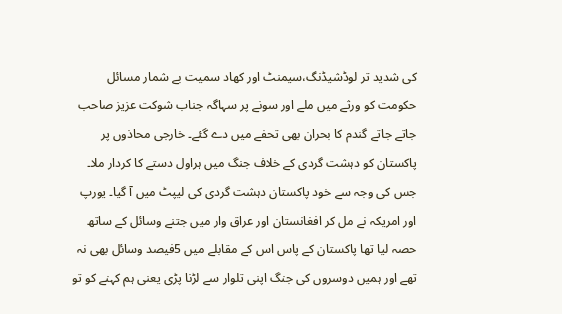کی شدید تر لوڈشیڈنگ،سیمنٹ اور کھاد سمیت بے شمار مسائل حکومت کو ورثے میں ملے اور سونے پر سہاگہ جناب شوکت عزیز صاحب جاتے جاتے گندم کا بحران بھی تحفے میں دے گئے۔ خارجی محاذوں پر پاکستان کو دہشت گردی کے خلاف جنگ میں ہراول دستے کا کردار ملا۔ جس کی وجہ سے خود پاکستان دہشت گردی کی لیپٹ میں آ گیا۔ یورپ اور امریکہ نے مل کر افغانستان اور عراق وار میں جتنے وسائل کے ساتھ حصہ لیا تھا پاکستان کے پاس اس کے مقابلے میں 5فیصد وسائل بھی نہ تھے اور ہمیں دوسروں کی جنگ اپنی تلوار سے لڑنا پڑی یعنی ہم کہنے کو تو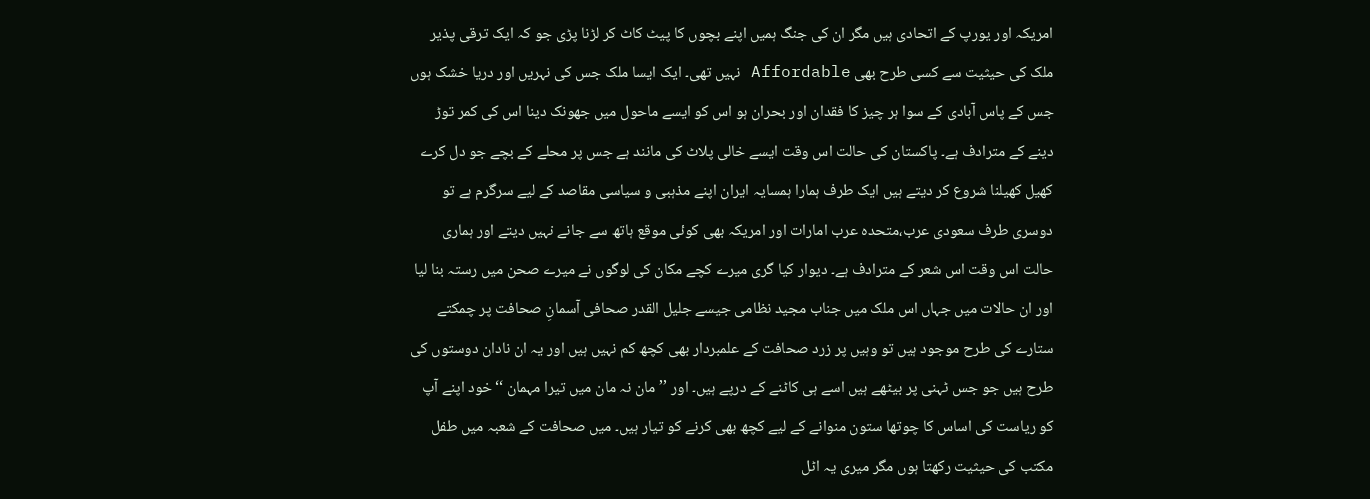امریکہ اور یورپ کے اتحادی ہیں مگر ان کی جنگ ہمیں اپنے بچوں کا پیٹ کاٹ کر لڑنا پڑی جو کہ ایک ترقی پذیر ملک کی حیثیت سے کسی طرح بھی Affordable نہیں تھی۔ ایک ایسا ملک جس کی نہریں اور دریا خشک ہوں جس کے پاس آبادی کے سوا ہر چیز کا فقدان اور بحران ہو اس کو ایسے ماحول میں جھونک دینا اس کی کمر توڑ دینے کے مترادف ہے۔ پاکستان کی حالت اس وقت ایسے خالی پلاٹ کی مانند ہے جس پر محلے کے بچے جو دل کرے کھیل کھیلنا شروع کر دیتے ہیں ایک طرف ہمارا ہمسایہ ایران اپنے مذہبی و سیاسی مقاصد کے لیے سرگرم ہے تو دوسری طرف سعودی عرب،متحدہ عرب امارات اور امریکہ بھی کوئی موقع ہاتھ سے جانے نہیں دیتے اور ہماری حالت اس وقت اس شعر کے مترادف ہے۔ دیوار کیا گری میرے کچے مکان کی لوگوں نے میرے صحن میں رستہ بنا لیا اور ان حالات میں جہاں اس ملک میں جناب مجید نظامی جیسے جلیل القدر صحافی آسمانِ صحافت پر چمکتے ستارے کی طرح موجود ہیں تو وہیں پر زرد صحافت کے علمبردار بھی کچھ کم نہیں ہیں اور یہ ان نادان دوستوں کی طرح ہیں جو جس ٹہنی پر بیٹھے ہیں اسے ہی کاٹنے کے درپے ہیں۔ اور ’’مان نہ مان میں تیرا مہمان ‘‘خود اپنے آپ کو ریاست کی اساس کا چوتھا ستون منوانے کے لیے کچھ بھی کرنے کو تیار ہیں۔ میں صحافت کے شعبہ میں طفل مکتب کی حیثیت رکھتا ہوں مگر میری یہ اٹل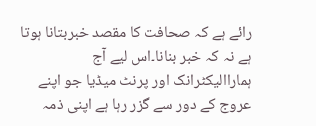رائے ہے کہ صحافت کا مقصد خبربتانا ہوتا ہے نہ کہ خبر بنانا۔اس لیے آج ہماراالیکٹرانک اور پرنٹ میڈیا جو اپنے عروج کے دور سے گزر رہا ہے اپنی ذمہ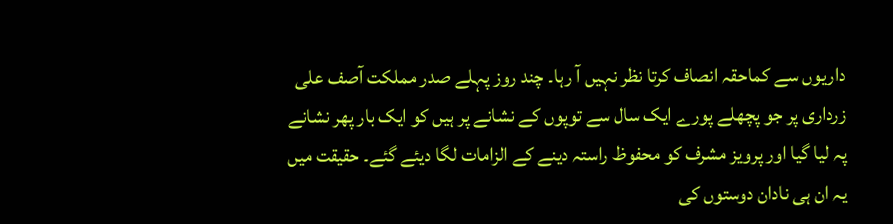داریوں سے کماحقہ انصاف کرتا نظر نہیں آ رہا۔ چند روز پہلے صدر مملکت آصف علی زرداری پر جو پچھلے پورے ایک سال سے توپوں کے نشانے پر ہیں کو ایک بار پھر نشانے پہ لیا گیا اور پرویز مشرف کو محفوظ راستہ دینے کے الزامات لگا دیئے گئے۔ حقیقت میں یہ ان ہی نادان دوستوں کی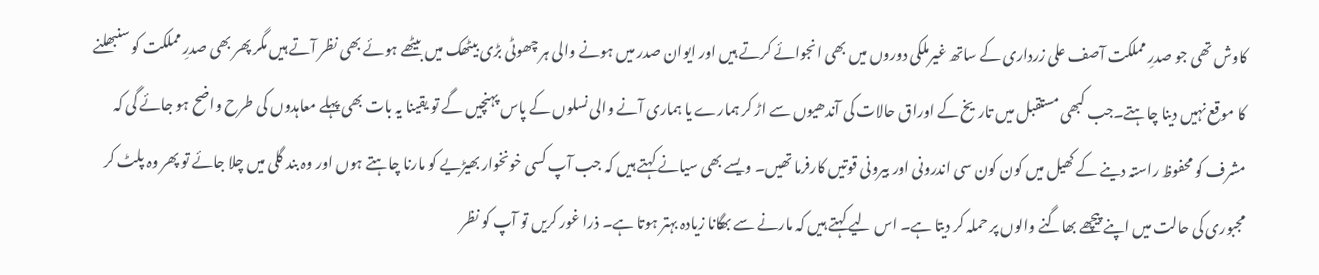کاوش تھی جو صدرِ مملکت آصف علی زرداری کے ساتھ غیرملکی دوروں میں بھی انجوائے کرتے ہیں اور ایوان صدر میں ہونے والی ہر چھوٹی بڑی بیٹھک میں بیٹھے ہوئے بھی نظر آتے ہیں مگر پھر بھی صدرِ مملکت کو سنبھلنے کا موقع نہیں دینا چاہتے۔جب کبھی مستقبل میں تاریخ کے اوراق حالات کی آندھیوں سے اڑ کر ہمارے یا ہماری آنے والی نسلوں کے پاس پہنچیں گے تو یقینا یہ بات بھی پہلے معاہدوں کی طرح واضح ہو جائے گی کہ مشرف کو محفوظ راستہ دینے کے کھیل میں کون کون سی اندرونی اور بیرونی قوتیں کارفرما تھیں۔ ویسے بھی سیانے کہتے ہیں کہ جب آپ کسی خونخوار بھیڑیے کو مارنا چاہتے ہوں اور وہ بند گلی میں چلا جائے تو پھر وہ پلٹ کر مجبوری کی حالت میں اپنے پیچھے بھاگنے والوں پر حملہ کر دیتا ہے۔ اس لیے کہتے ہیں کہ مارنے سے بھگانا زیادہ بہتر ہوتا ہے۔ ذرا غور کریں تو آپ کو نظر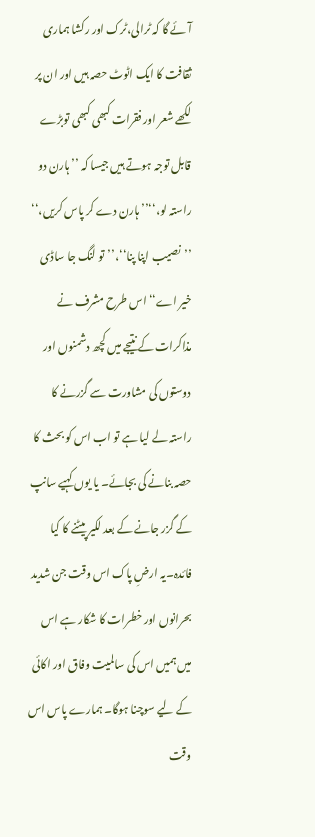آئے گا کہ ٹرالی،ٹرک اور رکشا ہماری ثقافت کا ایک اٹوٹ حصہ ہیں اور ان پر لکھے شعر اور فقرات کبھی کبھی توبڑے قابل توجہ ہوتے ہیں جیسا کہ ’’ہارن دو راستہ لو،‘‘’’ہارن دے کر پاس کریں،‘‘ ’’نصیب اپنا پنا‘‘،’’تو لنگ جا ساڈی خیر اے‘‘ اس طرح مشرف نے مذاکرات کے نتیجے میں کچھ دشمنوں اور دوستوں کی مشاورت سے گزرنے کا راستہ لے لیا ہے تو اب اس کو بحث کا حصہ بنانے کی بجائے۔ یا یوں کہیے سانپ کے گزر جانے کے بعد لکیر پیٹنے کا کیا فائدہ۔یہ ارضِ پاک اس وقت جن شدید بحرانوں اور خطرات کا شکار ہے اس میں ہمیں اس کی سالمیت وفاق اور اکائی کے لیے سوچنا ہوگا۔ ہمارے پاس اس وقت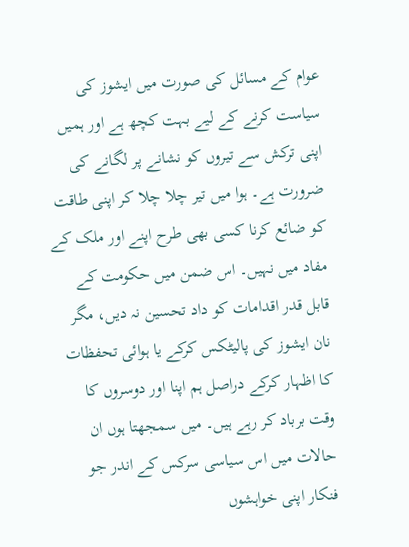عوام کے مسائل کی صورت میں ایشوز کی سیاست کرنے کے لیے بہت کچھ ہے اور ہمیں اپنی ترکش سے تیروں کو نشانے پر لگانے کی ضرورت ہے۔ ہوا میں تیر چلا چلا کر اپنی طاقت کو ضائع کرنا کسی بھی طرح اپنے اور ملک کے مفاد میں نہیں۔ اس ضمن میں حکومت کے قابل قدر اقدامات کو داد تحسین نہ دیں، مگر نان ایشوز کی پالیٹکس کرکے یا ہوائی تحفظات کا اظہار کرکے دراصل ہم اپنا اور دوسروں کا وقت برباد کر رہے ہیں۔ میں سمجھتا ہوں ان حالات میں اس سیاسی سرکس کے اندر جو فنکار اپنی خواہشوں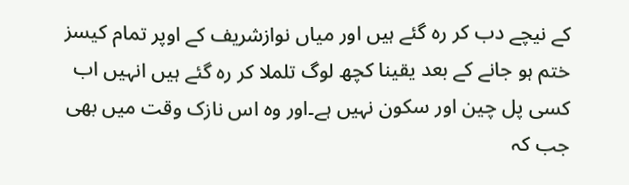کے نیچے دب کر رہ گئے ہیں اور میاں نوازشریف کے اوپر تمام کیسز ختم ہو جانے کے بعد یقینا کچھ لوگ تلملا کر رہ گئے ہیں انہیں اب کسی پل چین اور سکون نہیں ہے۔اور وہ اس نازک وقت میں بھی جب کہ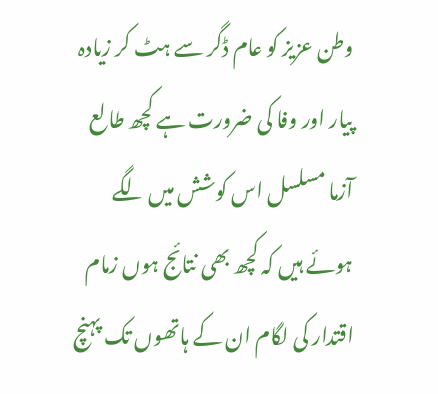وطن عزیز کو عام ڈگر سے ہٹ کر زیادہ پیار اور وفا کی ضرورت ہے کچھ طالع آزما مسلسل اس کوشش میں لگے ہوئے ہیں کہ کچھ بھی نتائج ہوں زمام اقتدار کی لگام ان کے ہاتھوں تک پہنچ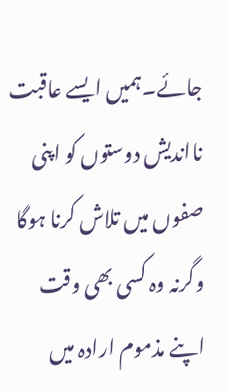جائے۔ہمیں ایسے عاقبت نااندیش دوستوں کو اپنی صفوں میں تلاش کرنا ہوگا وگرنہ وہ کسی بھی وقت اپنے مذموم ارادہ میں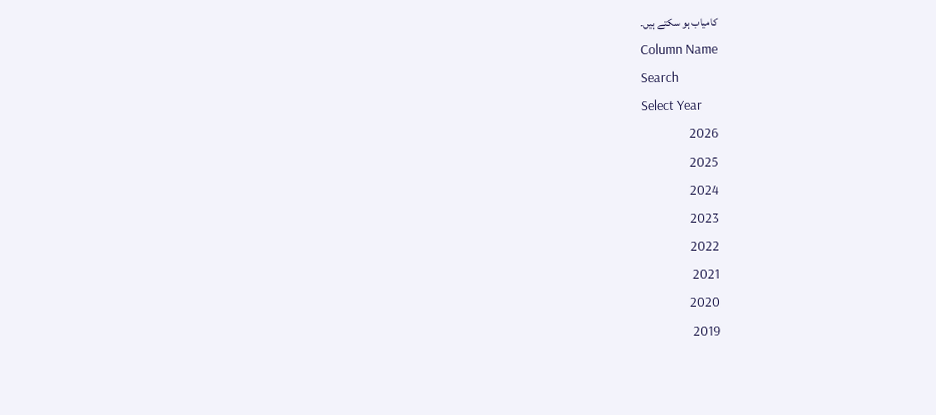کامیاب ہو سکتے ہیں۔
Column Name
Search
Select Year
2026
2025
2024
2023
2022
2021
2020
2019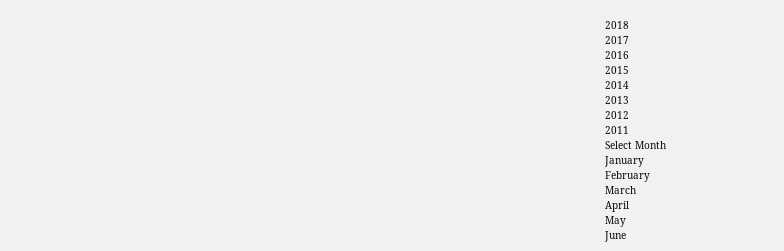2018
2017
2016
2015
2014
2013
2012
2011
Select Month
January
February
March
April
May
June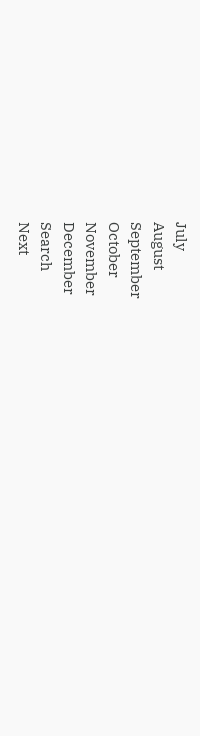July
August
September
October
November
December
Search
Next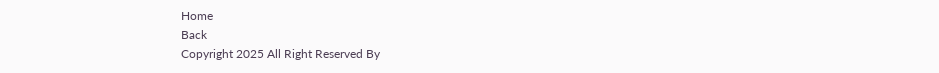Home
Back
Copyright 2025 All Right Reserved By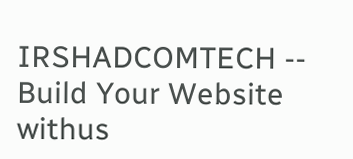IRSHADCOMTECH --
Build Your Website withus